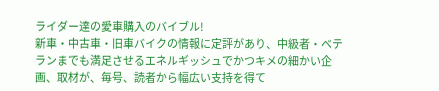ライダー達の愛車購入のバイブル!
新車・中古車・旧車バイクの情報に定評があり、中級者・ベテランまでも満足させるエネルギッシュでかつキメの細かい企画、取材が、毎号、読者から幅広い支持を得て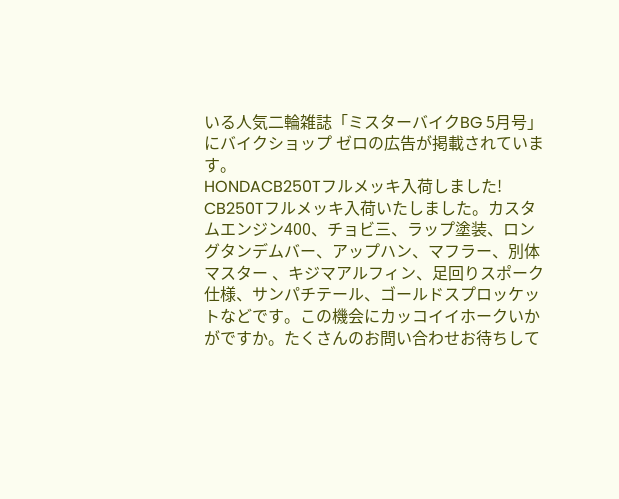いる人気二輪雑誌「ミスターバイクBG 5月号」にバイクショップ ゼロの広告が掲載されています。
HONDACB250Tフルメッキ入荷しました!
CB250Tフルメッキ入荷いたしました。カスタムエンジン400、チョビ三、ラップ塗装、ロングタンデムバー、アップハン、マフラー、別体マスター 、キジマアルフィン、足回りスポーク仕様、サンパチテール、ゴールドスプロッケットなどです。この機会にカッコイイホークいかがですか。たくさんのお問い合わせお待ちして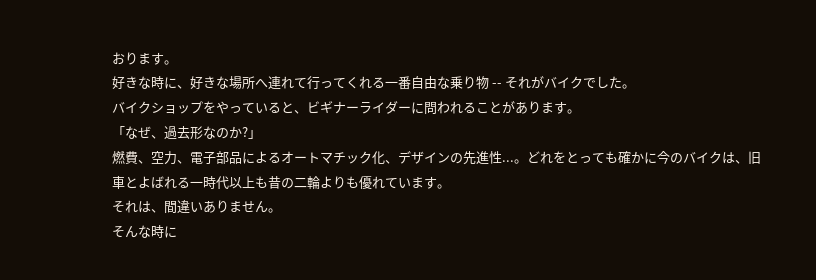おります。
好きな時に、好きな場所へ連れて行ってくれる一番自由な乗り物 -- それがバイクでした。
バイクショップをやっていると、ビギナーライダーに問われることがあります。
「なぜ、過去形なのか?」
燃費、空力、電子部品によるオートマチック化、デザインの先進性...。どれをとっても確かに今のバイクは、旧車とよばれる一時代以上も昔の二輪よりも優れています。
それは、間違いありません。
そんな時に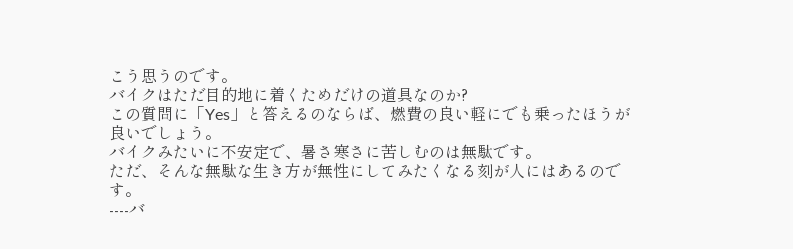こう思うのです。
バイクはただ目的地に着くためだけの道具なのか?
この質問に「Yes」と答えるのならば、燃費の良い軽にでも乗ったほうが良いでしょう。
バイクみたいに不安定で、暑さ寒さに苦しむのは無駄です。
ただ、そんな無駄な生き方が無性にしてみたくなる刻が人にはあるのです。
----バ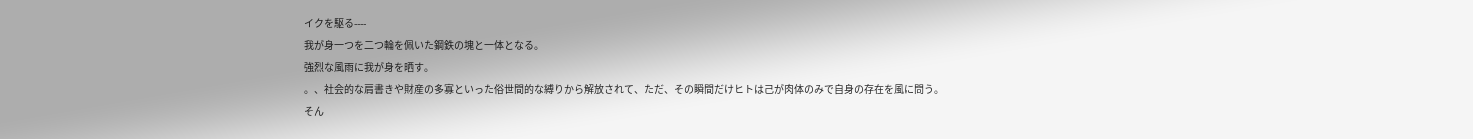イクを駆る----
我が身一つを二つ輪を佩いた鋼鉄の塊と一体となる。
強烈な風雨に我が身を晒す。
。、社会的な肩書きや財産の多寡といった俗世間的な縛りから解放されて、ただ、その瞬間だけヒトは己が肉体のみで自身の存在を風に問う。
そん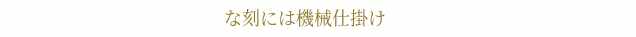な刻には機械仕掛け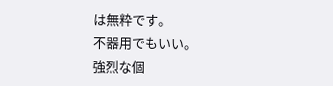は無粋です。
不器用でもいい。
強烈な個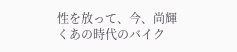性を放って、今、尚輝くあの時代のバイク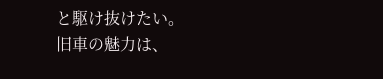と駆け抜けたい。
旧車の魅力は、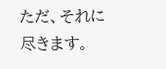ただ、それに尽きます。